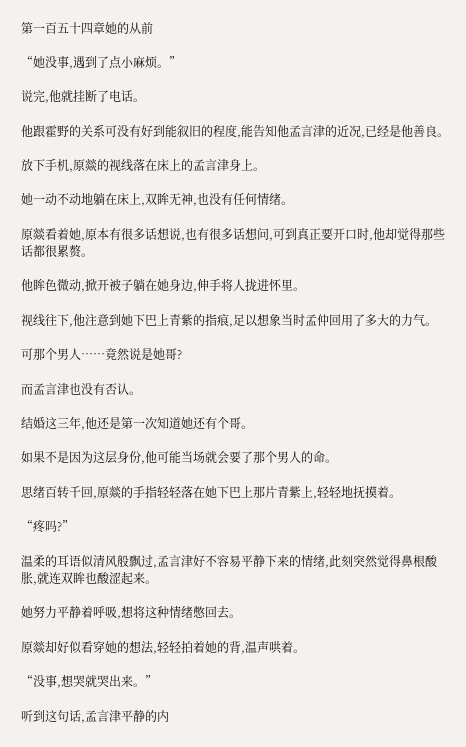第一百五十四章她的从前

“她没事,遇到了点小麻烦。”

说完,他就挂断了电话。

他跟霍野的关系可没有好到能叙旧的程度,能告知他孟言津的近况,已经是他善良。

放下手机,原燚的视线落在床上的孟言津身上。

她一动不动地躺在床上,双眸无神,也没有任何情绪。

原燚看着她,原本有很多话想说,也有很多话想问,可到真正要开口时,他却觉得那些话都很累赘。

他眸色微动,掀开被子躺在她身边,伸手将人拢进怀里。

视线往下,他注意到她下巴上青紫的指痕,足以想象当时孟仲回用了多大的力气。

可那个男人……竟然说是她哥?

而孟言津也没有否认。

结婚这三年,他还是第一次知道她还有个哥。

如果不是因为这层身份,他可能当场就会要了那个男人的命。

思绪百转千回,原燚的手指轻轻落在她下巴上那片青紫上,轻轻地抚摸着。

“疼吗?”

温柔的耳语似清风般飘过,孟言津好不容易平静下来的情绪,此刻突然觉得鼻根酸胀,就连双眸也酸涩起来。

她努力平静着呼吸,想将这种情绪憋回去。

原燚却好似看穿她的想法,轻轻拍着她的背,温声哄着。

“没事,想哭就哭出来。”

听到这句话,孟言津平静的内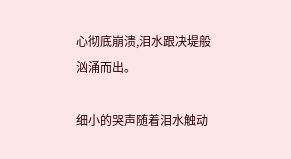心彻底崩溃,泪水跟决堤般汹涌而出。

细小的哭声随着泪水触动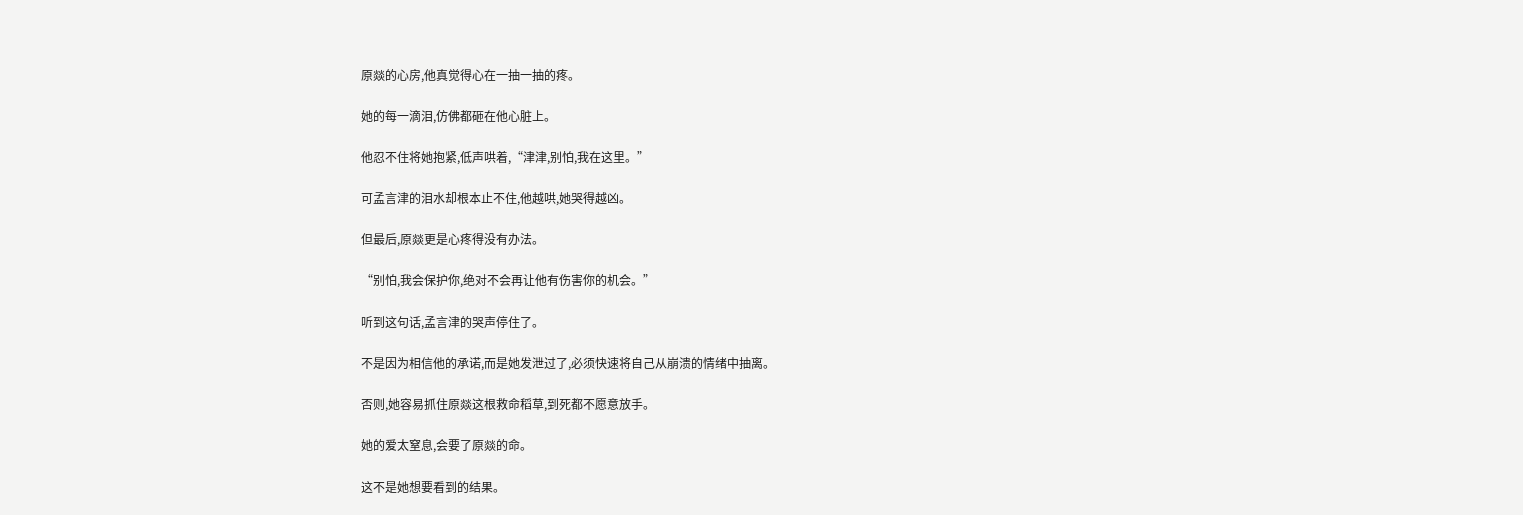原燚的心房,他真觉得心在一抽一抽的疼。

她的每一滴泪,仿佛都砸在他心脏上。

他忍不住将她抱紧,低声哄着,“津津,别怕,我在这里。”

可孟言津的泪水却根本止不住,他越哄,她哭得越凶。

但最后,原燚更是心疼得没有办法。

“别怕,我会保护你,绝对不会再让他有伤害你的机会。”

听到这句话,孟言津的哭声停住了。

不是因为相信他的承诺,而是她发泄过了,必须快速将自己从崩溃的情绪中抽离。

否则,她容易抓住原燚这根救命稻草,到死都不愿意放手。

她的爱太窒息,会要了原燚的命。

这不是她想要看到的结果。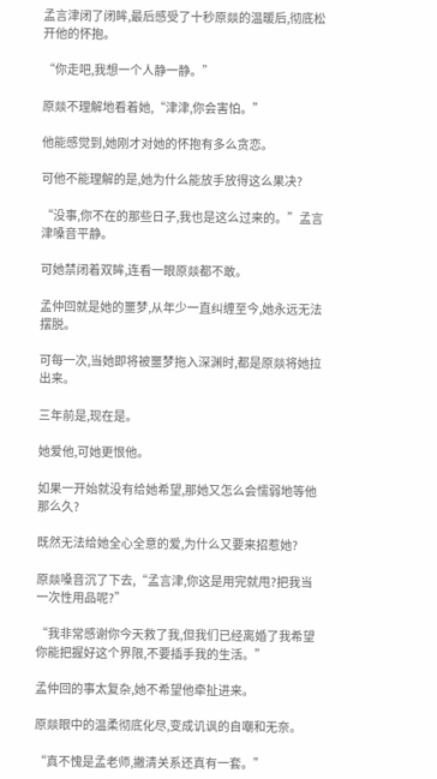孟言津闭了闭眸,最后感受了十秒原燚的温暖后,彻底松开他的怀抱。

“你走吧,我想一个人静一静。”

原燚不理解地看着她,“津津,你会害怕。”

他能感觉到,她刚才对她的怀抱有多么贪恋。

可他不能理解的是,她为什么能放手放得这么果决?

“没事,你不在的那些日子,我也是这么过来的。”孟言津嗓音平静。

可她禁闭着双眸,连看一眼原燚都不敢。

孟仲回就是她的噩梦,从年少一直纠缠至今,她永远无法摆脱。

可每一次,当她即将被噩梦拖入深渊时,都是原燚将她拉出来。

三年前是,现在是。

她爱他,可她更恨他。

如果一开始就没有给她希望,那她又怎么会懦弱地等他那么久?

既然无法给她全心全意的爱,为什么又要来招惹她?

原燚嗓音沉了下去,“孟言津,你这是用完就甩?把我当一次性用品呢?”

“我非常感谢你今天救了我,但我们已经离婚了我希望你能把握好这个界限,不要插手我的生活。”

孟仲回的事太复杂,她不希望他牵扯进来。

原燚眼中的温柔彻底化尽,变成讥讽的自嘲和无奈。

“真不愧是孟老师,撇清关系还真有一套。”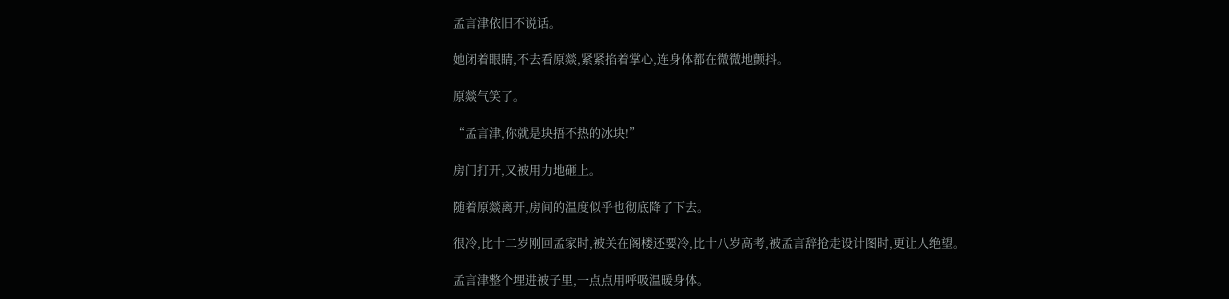孟言津依旧不说话。

她闭着眼睛,不去看原燚,紧紧掐着掌心,连身体都在微微地颤抖。

原燚气笑了。

“孟言津,你就是块捂不热的冰块!”

房门打开,又被用力地砸上。

随着原燚离开,房间的温度似乎也彻底降了下去。

很冷,比十二岁刚回孟家时,被关在阁楼还要冷,比十八岁高考,被孟言辞抢走设计图时,更让人绝望。

孟言津整个埋进被子里,一点点用呼吸温暖身体。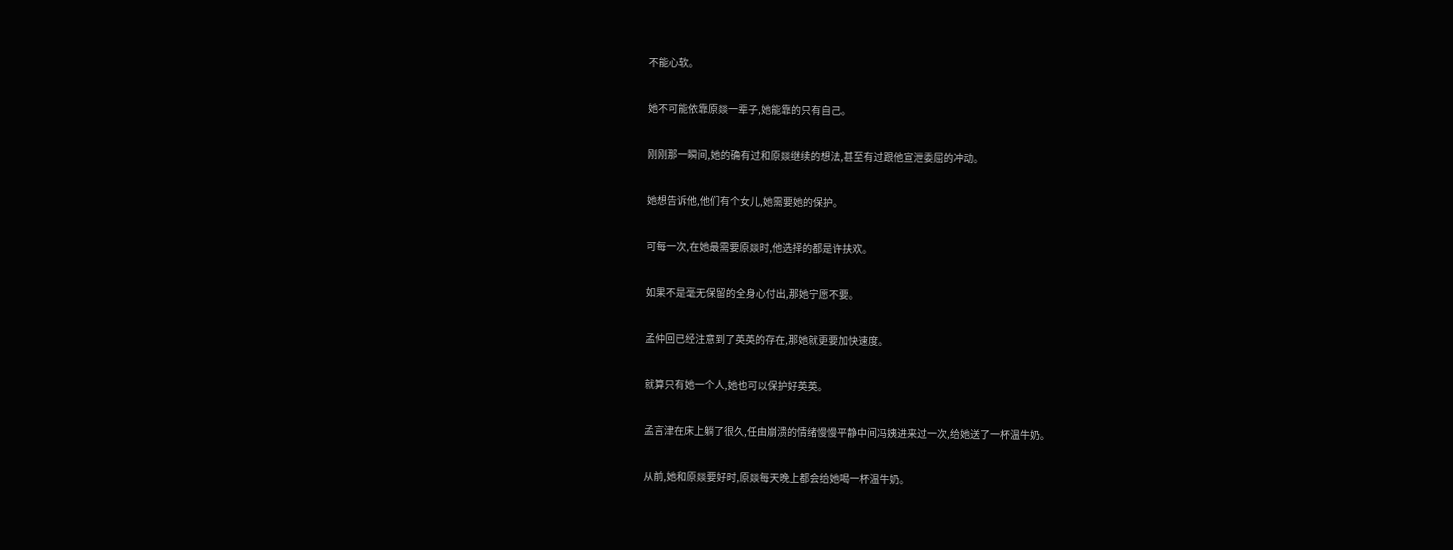不能心软。

她不可能依靠原燚一辈子,她能靠的只有自己。

刚刚那一瞬间,她的确有过和原燚继续的想法,甚至有过跟他宣泄委屈的冲动。

她想告诉他,他们有个女儿,她需要她的保护。

可每一次,在她最需要原燚时,他选择的都是许扶欢。

如果不是毫无保留的全身心付出,那她宁愿不要。

孟仲回已经注意到了英英的存在,那她就更要加快速度。

就算只有她一个人,她也可以保护好英英。

孟言津在床上躺了很久,任由崩溃的情绪慢慢平静中间冯姨进来过一次,给她送了一杯温牛奶。

从前,她和原燚要好时,原燚每天晚上都会给她喝一杯温牛奶。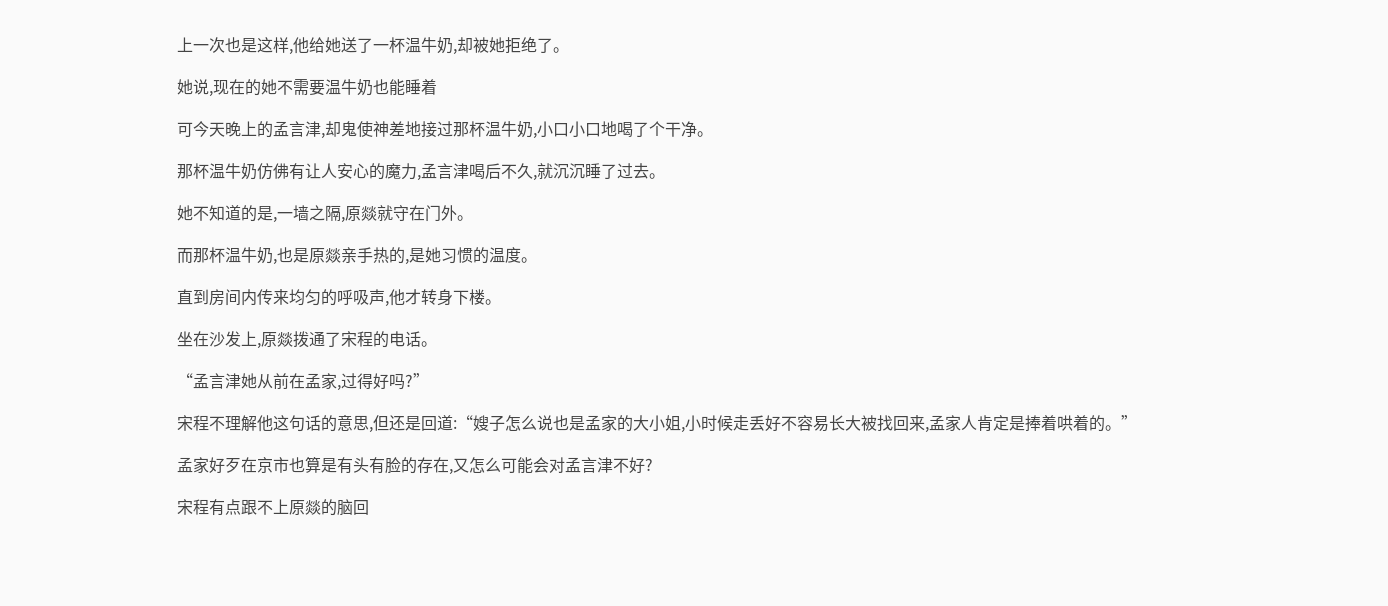上一次也是这样,他给她送了一杯温牛奶,却被她拒绝了。

她说,现在的她不需要温牛奶也能睡着

可今天晚上的孟言津,却鬼使神差地接过那杯温牛奶,小口小口地喝了个干净。

那杯温牛奶仿佛有让人安心的魔力,孟言津喝后不久,就沉沉睡了过去。

她不知道的是,一墙之隔,原燚就守在门外。

而那杯温牛奶,也是原燚亲手热的,是她习惯的温度。

直到房间内传来均匀的呼吸声,他才转身下楼。

坐在沙发上,原燚拨通了宋程的电话。

“孟言津她从前在孟家,过得好吗?”

宋程不理解他这句话的意思,但还是回道:“嫂子怎么说也是孟家的大小姐,小时候走丢好不容易长大被找回来,孟家人肯定是捧着哄着的。”

孟家好歹在京市也算是有头有脸的存在,又怎么可能会对孟言津不好?

宋程有点跟不上原燚的脑回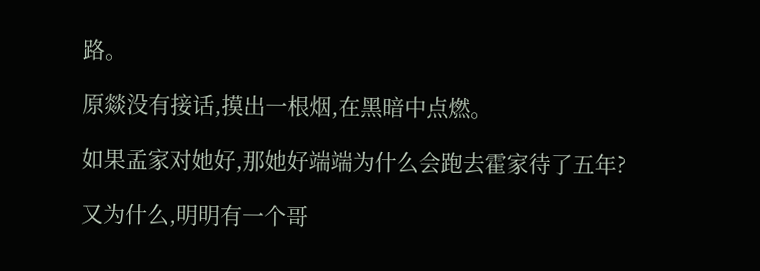路。

原燚没有接话,摸出一根烟,在黑暗中点燃。

如果孟家对她好,那她好端端为什么会跑去霍家待了五年?

又为什么,明明有一个哥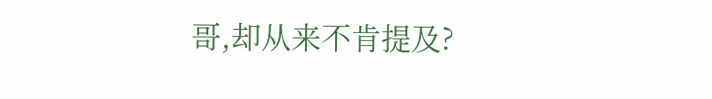哥,却从来不肯提及?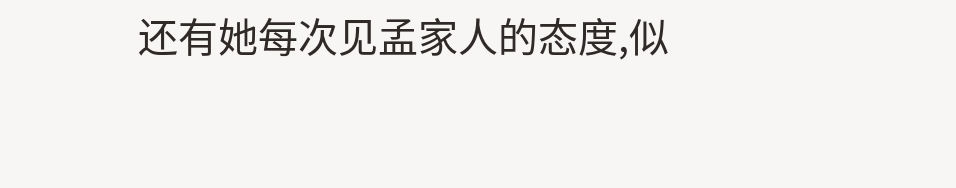还有她每次见孟家人的态度,似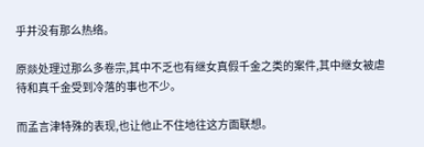乎并没有那么热络。

原燚处理过那么多卷宗,其中不乏也有继女真假千金之类的案件,其中继女被虐待和真千金受到冷落的事也不少。

而孟言津特殊的表现,也让他止不住地往这方面联想。